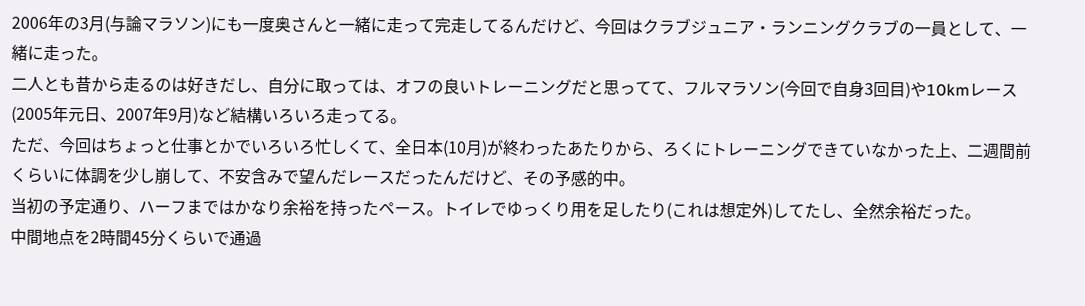2006年の3月(与論マラソン)にも一度奥さんと一緒に走って完走してるんだけど、今回はクラブジュニア・ランニングクラブの一員として、一緒に走った。
二人とも昔から走るのは好きだし、自分に取っては、オフの良いトレーニングだと思ってて、フルマラソン(今回で自身3回目)や10kmレース(2005年元日、2007年9月)など結構いろいろ走ってる。
ただ、今回はちょっと仕事とかでいろいろ忙しくて、全日本(10月)が終わったあたりから、ろくにトレーニングできていなかった上、二週間前くらいに体調を少し崩して、不安含みで望んだレースだったんだけど、その予感的中。
当初の予定通り、ハーフまではかなり余裕を持ったペース。トイレでゆっくり用を足したり(これは想定外)してたし、全然余裕だった。
中間地点を2時間45分くらいで通過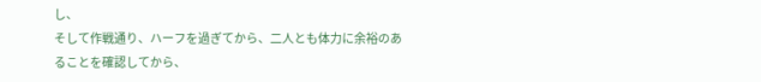し、
そして作戦通り、ハーフを過ぎてから、二人とも体力に余裕のあることを確認してから、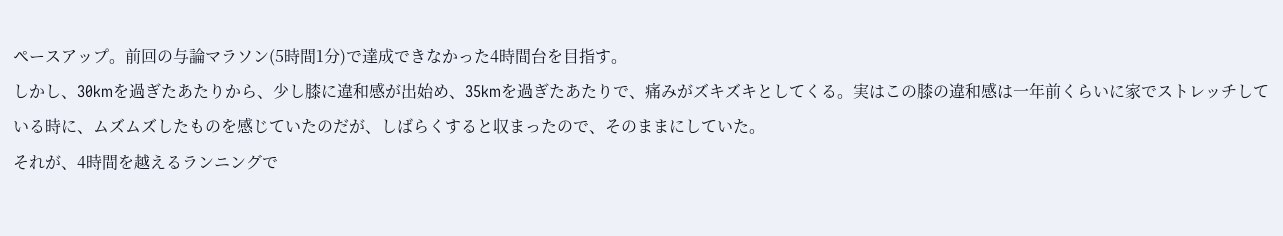ペースアップ。前回の与論マラソン(5時間1分)で達成できなかった4時間台を目指す。
しかし、30kmを過ぎたあたりから、少し膝に違和感が出始め、35kmを過ぎたあたりで、痛みがズキズキとしてくる。実はこの膝の違和感は一年前くらいに家でストレッチしている時に、ムズムズしたものを感じていたのだが、しばらくすると収まったので、そのままにしていた。
それが、4時間を越えるランニングで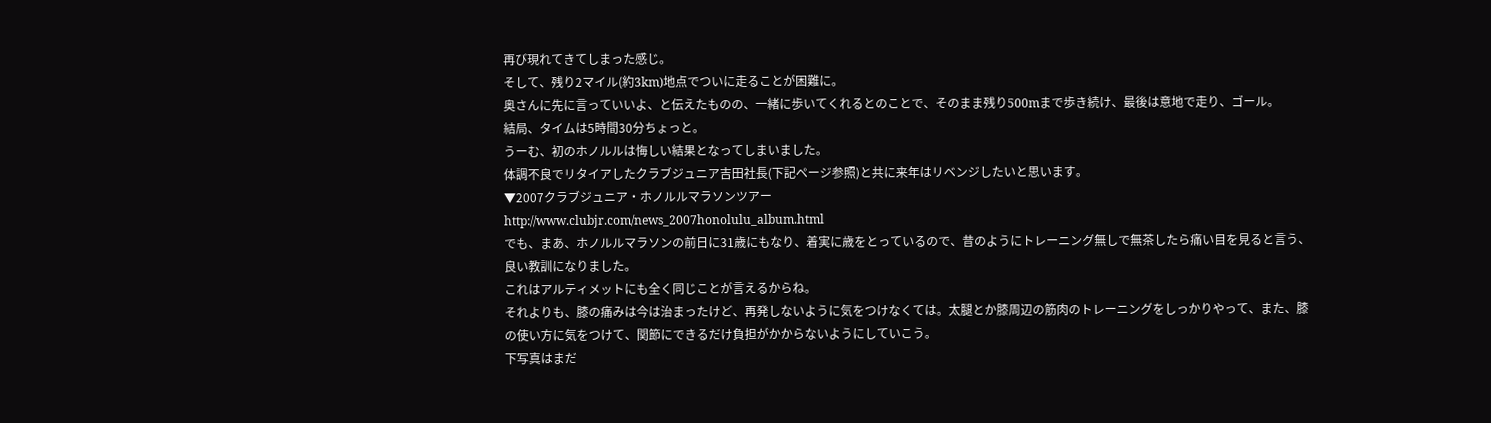再び現れてきてしまった感じ。
そして、残り2マイル(約3km)地点でついに走ることが困難に。
奥さんに先に言っていいよ、と伝えたものの、一緒に歩いてくれるとのことで、そのまま残り500mまで歩き続け、最後は意地で走り、ゴール。
結局、タイムは5時間30分ちょっと。
うーむ、初のホノルルは悔しい結果となってしまいました。
体調不良でリタイアしたクラブジュニア吉田社長(下記ページ参照)と共に来年はリベンジしたいと思います。
▼2007クラブジュニア・ホノルルマラソンツアー
http://www.clubjr.com/news_2007honolulu_album.html
でも、まあ、ホノルルマラソンの前日に31歳にもなり、着実に歳をとっているので、昔のようにトレーニング無しで無茶したら痛い目を見ると言う、良い教訓になりました。
これはアルティメットにも全く同じことが言えるからね。
それよりも、膝の痛みは今は治まったけど、再発しないように気をつけなくては。太腿とか膝周辺の筋肉のトレーニングをしっかりやって、また、膝の使い方に気をつけて、関節にできるだけ負担がかからないようにしていこう。
下写真はまだ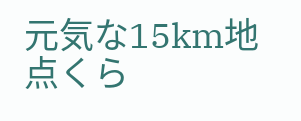元気な15km地点くら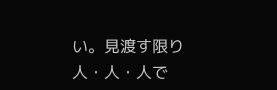い。見渡す限り人・人・人で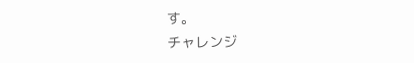す。
チャレンジ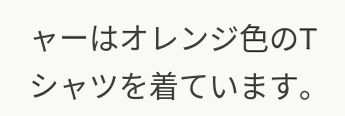ャーはオレンジ色のTシャツを着ています。